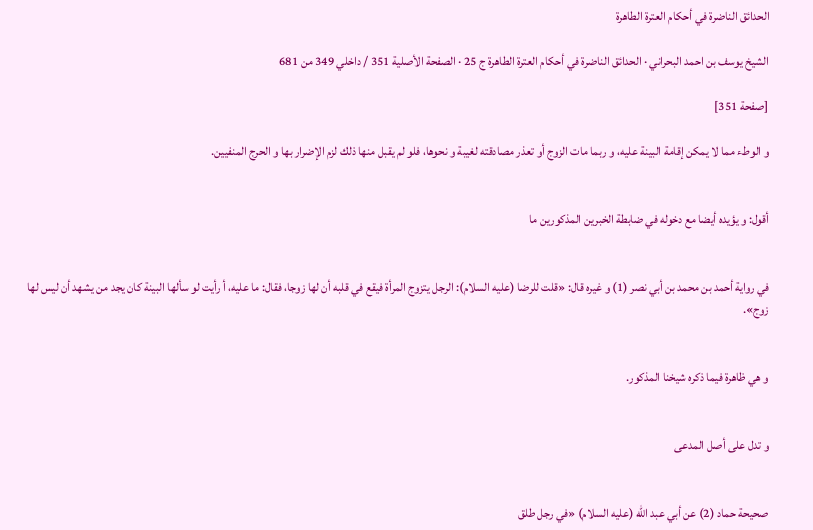الحدائق الناضرة في أحكام العترة الطاهرة

الشيخ يوسف بن احمد البحراني · الحدائق الناضرة في أحكام العترة الطاهرة ج 25 · الصفحة الأصلية 351 / داخلي 349 من 681

[صفحة 351]

و الوطء مما لا يمكن إقامة البينة عليه، و ربما مات الزوج أو تعذر مصادقته لغيبة و نحوها، فلو لم يقبل منها ذلك لزم الإضرار بها و الحرج المنفيين.


أقول: و يؤيده أيضا مع دخوله في ضابطة الخبرين المذكورين ما


في رواية أحمد بن محمد بن أبي نصر (1) و غيره قال: «قلت للرضا (عليه السلام): الرجل يتزوج المرأة فيقع في قلبه أن لها زوجا، فقال: ما عليه، أ رأيت لو سألها البينة كان يجد من يشهد أن ليس لها زوج».


و هي ظاهرة فيما ذكره شيخنا المذكور.


و تدل على أصل المدعى


صحيحة حماد (2) عن أبي عبد الله (عليه السلام) «في رجل طلق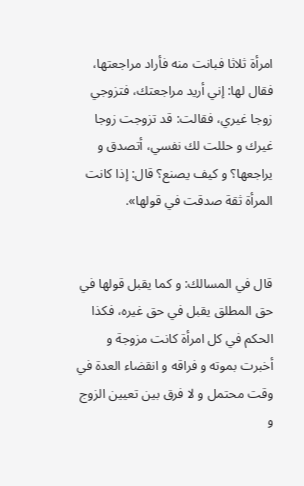امرأة ثلاثا فبانت منه فأراد مراجعتها، فقال لها: إني أريد مراجعتك، فتزوجي زوجا غيري، فقالت: قد تزوجت زوجا غيرك و حللت لك نفسي، أتصدق و يراجعها؟ و كيف يصنع؟ قال: إذا كانت المرأة ثقة صدقت في قولها».


قال في المسالك: و كما يقبل قولها في حق المطلق يقبل في حق غيره، فكذا الحكم في كل امرأة كانت مزوجة و أخبرت بموته و فراقه و انقضاء العدة في وقت محتمل و لا فرق بين تعيين الزوج و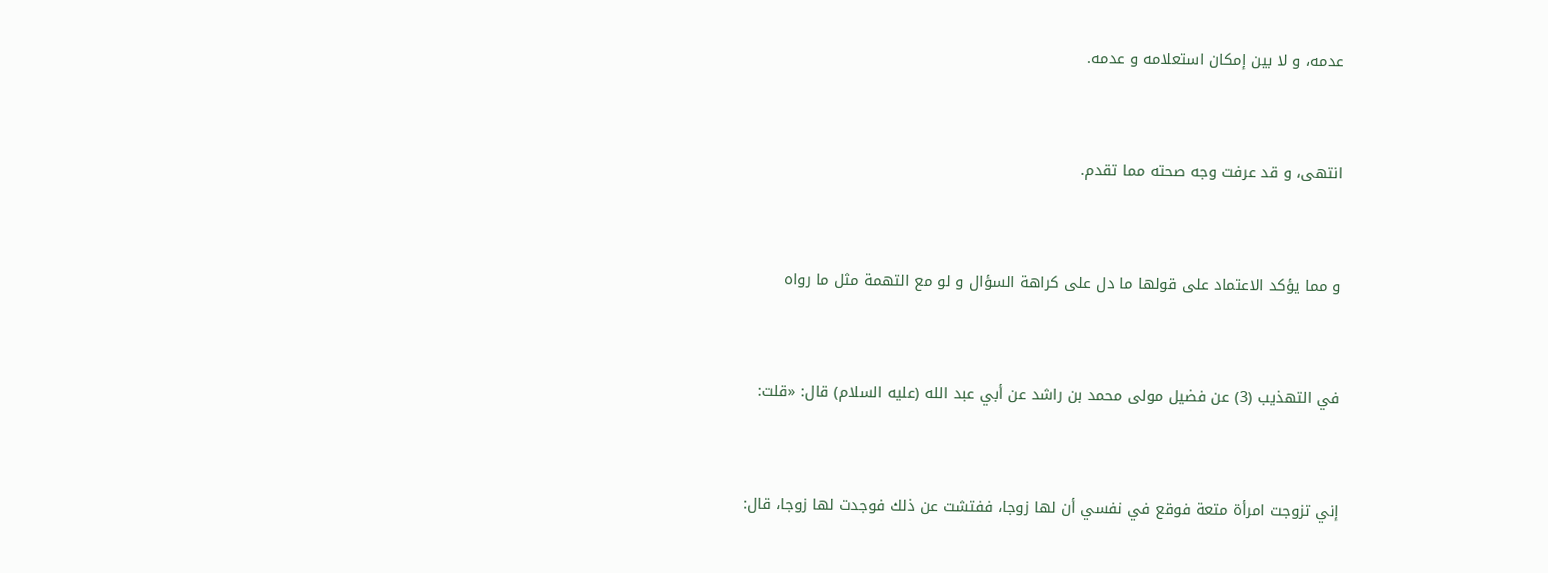عدمه، و لا بين إمكان استعلامه و عدمه.


انتهى، و قد عرفت وجه صحته مما تقدم.


و مما يؤكد الاعتماد على قولها ما دل على كراهة السؤال و لو مع التهمة مثل ما رواه


في التهذيب (3) عن فضيل مولى محمد بن راشد عن أبي عبد الله (عليه السلام) قال: «قلت:


إني تزوجت امرأة متعة فوقع في نفسي أن لها زوجا، ففتشت عن ذلك فوجدت لها زوجا، قال: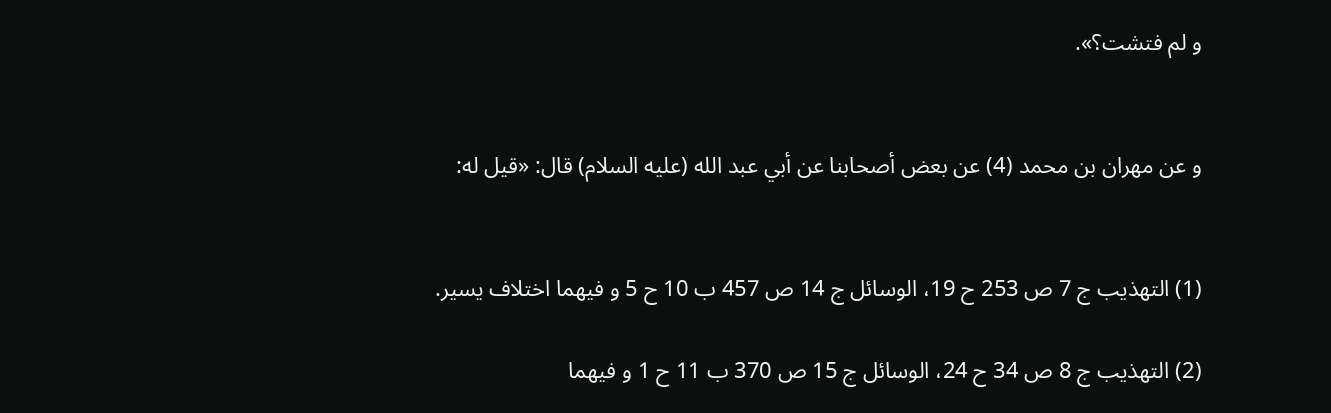و لم فتشت؟».


و عن مهران بن محمد (4) عن بعض أصحابنا عن أبي عبد الله (عليه السلام) قال: «قيل له:


(1) التهذيب ج 7 ص 253 ح 19، الوسائل ج 14 ص 457 ب 10 ح 5 و فيهما اختلاف يسير.

(2) التهذيب ج 8 ص 34 ح 24، الوسائل ج 15 ص 370 ب 11 ح 1 و فيهما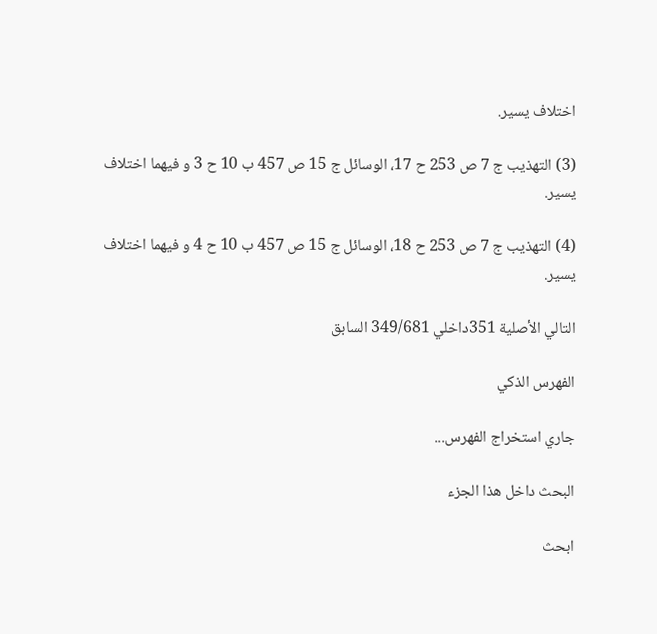اختلاف يسير.

(3) التهذيب ج 7 ص 253 ح 17، الوسائل ج 15 ص 457 ب 10 ح 3 و فيهما اختلاف يسير.

(4) التهذيب ج 7 ص 253 ح 18، الوسائل ج 15 ص 457 ب 10 ح 4 و فيهما اختلاف يسير.

التالي الأصلية 351داخلي 349/681 السابق

الفهرس الذكي

جاري استخراج الفهرس...

البحث داخل هذا الجزء

ابحث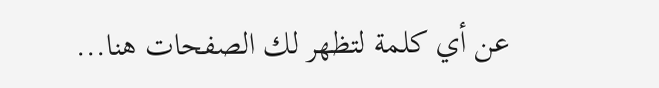عن أي كلمة لتظهر لك الصفحات هنا...